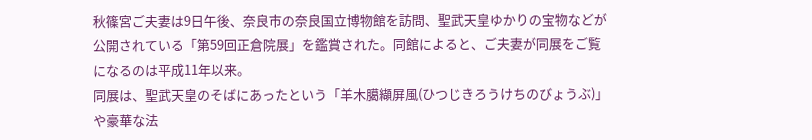秋篠宮ご夫妻は9日午後、奈良市の奈良国立博物館を訪問、聖武天皇ゆかりの宝物などが公開されている「第59回正倉院展」を鑑賞された。同館によると、ご夫妻が同展をご覧になるのは平成11年以来。
同展は、聖武天皇のそばにあったという「羊木臈纈屏風(ひつじきろうけちのびょうぶ)」や豪華な法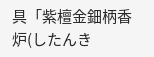具「紫檀金鈿柄香炉(したんき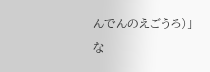んでんのえごうろ)」な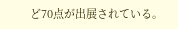ど70点が出展されている。